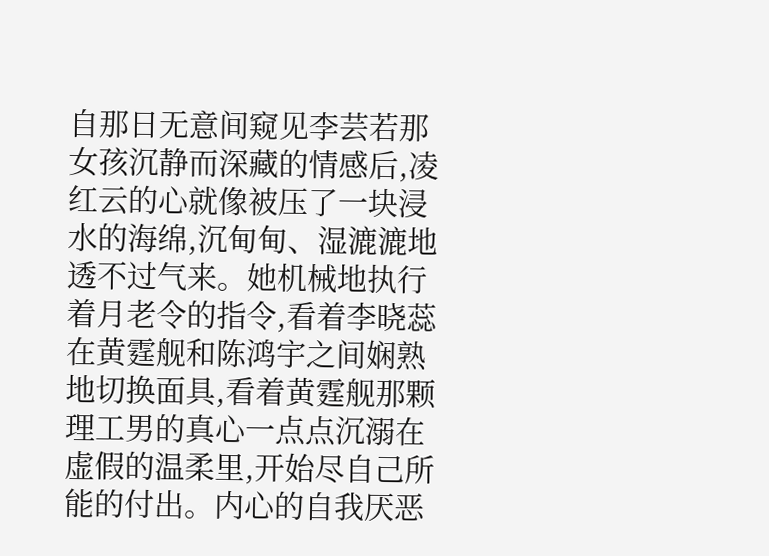自那日无意间窥见李芸若那女孩沉静而深藏的情感后,凌红云的心就像被压了一块浸水的海绵,沉甸甸、湿漉漉地透不过气来。她机械地执行着月老令的指令,看着李晓蕊在黄霆舰和陈鸿宇之间娴熟地切换面具,看着黄霆舰那颗理工男的真心一点点沉溺在虚假的温柔里,开始尽自己所能的付出。内心的自我厌恶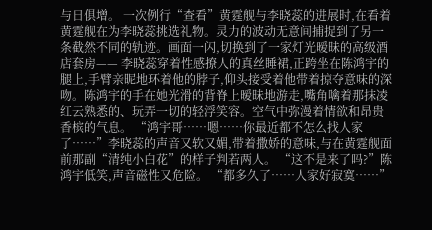与日俱增。 一次例行“查看”黄霆舰与李晓蕊的进展时,在看着黄霆舰在为李晓蕊挑选礼物。灵力的波动无意间捕捉到了另一条截然不同的轨迹。画面一闪,切换到了一家灯光暧昧的高级酒店套房—— 李晓蕊穿着性感撩人的真丝睡裙,正跨坐在陈鸿宇的腿上,手臂亲昵地环着他的脖子,仰头接受着他带着掠夺意味的深吻。陈鸿宇的手在她光滑的背脊上暧昧地游走,嘴角噙着那抹凌红云熟悉的、玩弄一切的轻浮笑容。空气中弥漫着情欲和昂贵香槟的气息。 “鸿宇哥……嗯……你最近都不怎么找人家了……”李晓蕊的声音又软又媚,带着撒娇的意味,与在黄霆舰面前那副“清纯小白花”的样子判若两人。 “这不是来了吗?”陈鸿宇低笑,声音磁性又危险。 “都多久了……人家好寂寞……”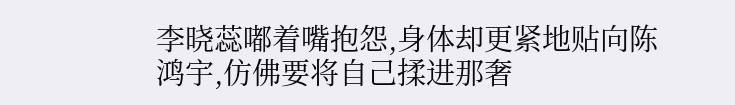李晓蕊嘟着嘴抱怨,身体却更紧地贴向陈鸿宇,仿佛要将自己揉进那奢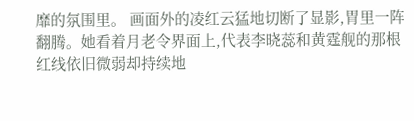靡的氛围里。 画面外的凌红云猛地切断了显影,胃里一阵翻腾。她看着月老令界面上,代表李晓蕊和黄霆舰的那根红线依旧微弱却持续地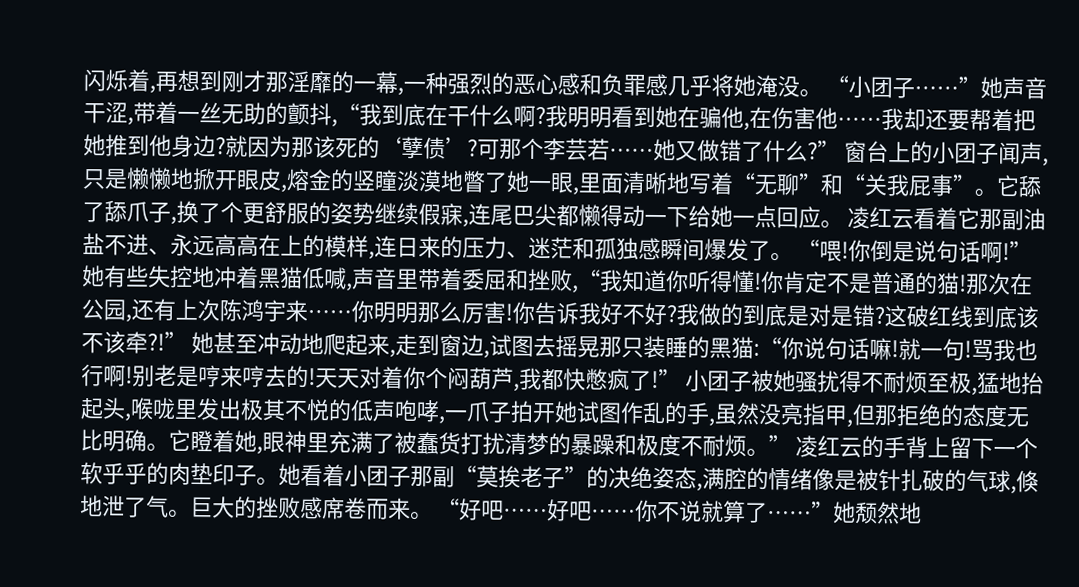闪烁着,再想到刚才那淫靡的一幕,一种强烈的恶心感和负罪感几乎将她淹没。 “小团子……”她声音干涩,带着一丝无助的颤抖,“我到底在干什么啊?我明明看到她在骗他,在伤害他……我却还要帮着把她推到他身边?就因为那该死的‘孽债’?可那个李芸若……她又做错了什么?” 窗台上的小团子闻声,只是懒懒地掀开眼皮,熔金的竖瞳淡漠地瞥了她一眼,里面清晰地写着“无聊”和“关我屁事”。它舔了舔爪子,换了个更舒服的姿势继续假寐,连尾巴尖都懒得动一下给她一点回应。 凌红云看着它那副油盐不进、永远高高在上的模样,连日来的压力、迷茫和孤独感瞬间爆发了。 “喂!你倒是说句话啊!”她有些失控地冲着黑猫低喊,声音里带着委屈和挫败,“我知道你听得懂!你肯定不是普通的猫!那次在公园,还有上次陈鸿宇来……你明明那么厉害!你告诉我好不好?我做的到底是对是错?这破红线到底该不该牵?!” 她甚至冲动地爬起来,走到窗边,试图去摇晃那只装睡的黑猫:“你说句话嘛!就一句!骂我也行啊!别老是哼来哼去的!天天对着你个闷葫芦,我都快憋疯了!” 小团子被她骚扰得不耐烦至极,猛地抬起头,喉咙里发出极其不悦的低声咆哮,一爪子拍开她试图作乱的手,虽然没亮指甲,但那拒绝的态度无比明确。它瞪着她,眼神里充满了被蠢货打扰清梦的暴躁和极度不耐烦。” 凌红云的手背上留下一个软乎乎的肉垫印子。她看着小团子那副“莫挨老子”的决绝姿态,满腔的情绪像是被针扎破的气球,倏地泄了气。巨大的挫败感席卷而来。 “好吧……好吧……你不说就算了……”她颓然地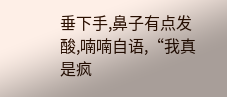垂下手,鼻子有点发酸,喃喃自语,“我真是疯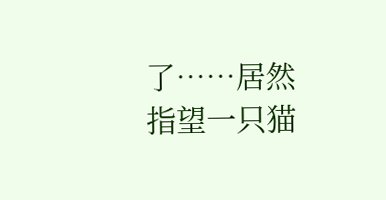了……居然指望一只猫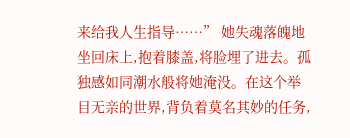来给我人生指导……” 她失魂落魄地坐回床上,抱着膝盖,将脸埋了进去。孤独感如同潮水般将她淹没。在这个举目无亲的世界,背负着莫名其妙的任务,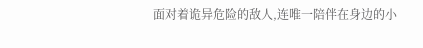面对着诡异危险的敌人,连唯一陪伴在身边的小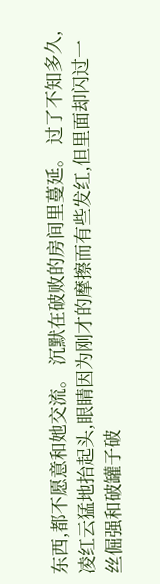东西,都不愿意和她交流。 沉默在破败的房间里蔓延。 过了不知多久,凌红云猛地抬起头,眼睛因为刚才的摩擦而有些发红,但里面却闪过一丝倔强和破罐子破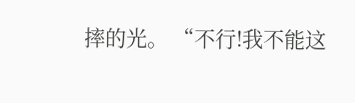摔的光。 “不行!我不能这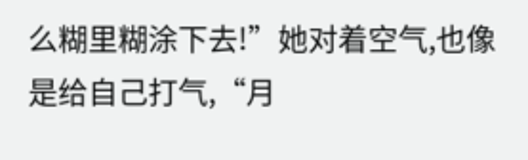么糊里糊涂下去!”她对着空气,也像是给自己打气,“月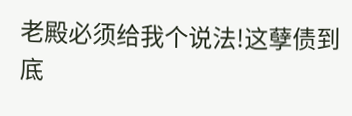老殿必须给我个说法!这孽债到底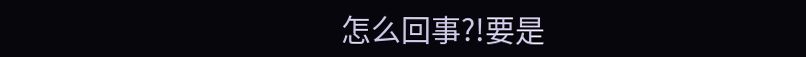怎么回事?!要是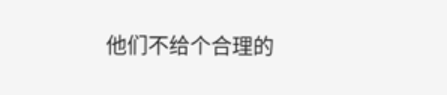他们不给个合理的